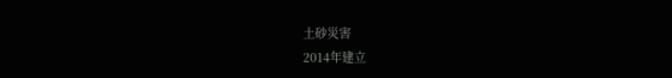土砂災害
2014年建立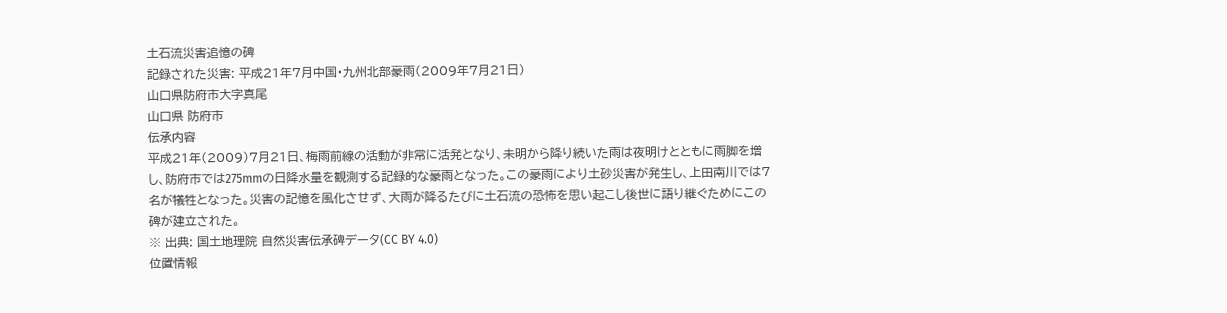土石流災害追憶の碑
記録された災害: 平成21年7月中国・九州北部豪雨(2009年7月21日)
山口県防府市大字真尾
山口県 防府市
伝承内容
平成21年(2009)7月21日、梅雨前線の活動が非常に活発となり、未明から降り続いた雨は夜明けとともに雨脚を増し、防府市では275mmの日降水量を観測する記録的な豪雨となった。この豪雨により土砂災害が発生し、上田南川では7名が犠牲となった。災害の記憶を風化させず、大雨が降るたびに土石流の恐怖を思い起こし後世に語り継ぐためにこの碑が建立された。
※ 出典: 国土地理院 自然災害伝承碑データ(CC BY 4.0)
位置情報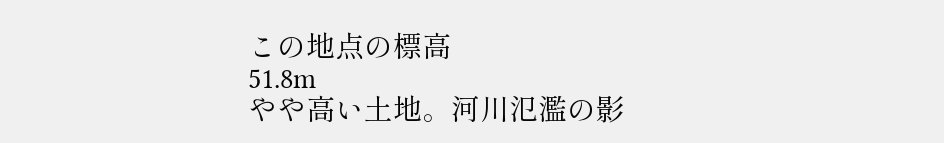この地点の標高
51.8m
やや高い土地。河川氾濫の影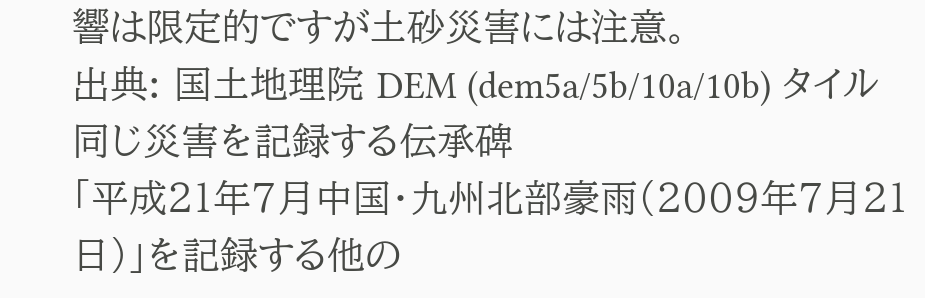響は限定的ですが土砂災害には注意。
出典: 国土地理院 DEM (dem5a/5b/10a/10b) タイル
同じ災害を記録する伝承碑
「平成21年7月中国・九州北部豪雨(2009年7月21日)」を記録する他の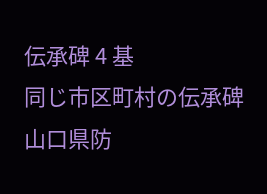伝承碑 4 基
同じ市区町村の伝承碑
山口県防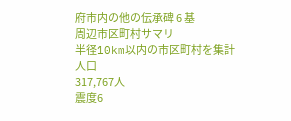府市内の他の伝承碑 6 基
周辺市区町村サマリ
半径10km以内の市区町村を集計
人口
317,767人
震度6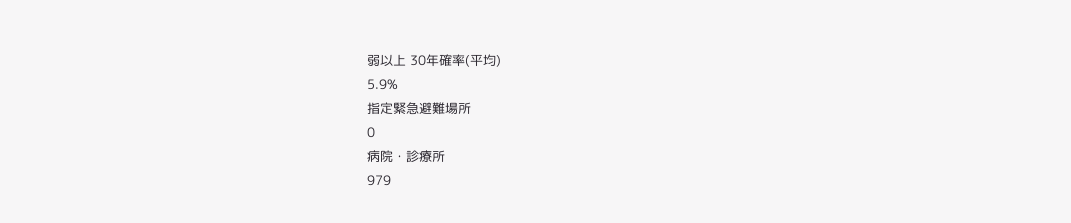弱以上 30年確率(平均)
5.9%
指定緊急避難場所
0
病院・診療所
979